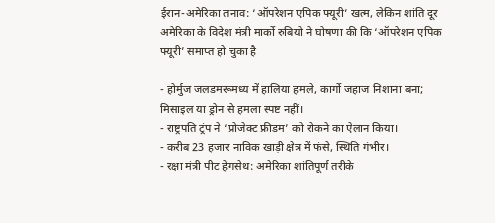ईरान-अमेरिका तनाव: ‘ऑपरेशन एपिक फ्यूरी’ खत्म, लेकिन शांति दूर
अमेरिका के विदेश मंत्री मार्को रुबियो ने घोषणा की कि ‘ऑपरेशन एपिक फ्यूरी’ समाप्त हो चुका है

- होर्मुज जलडमरूमध्य में हालिया हमले, कार्गो जहाज निशाना बना; मिसाइल या ड्रोन से हमला स्पष्ट नहीं।
- राष्ट्रपति ट्रंप ने ‘प्रोजेक्ट फ्रीडम’ को रोकने का ऐलान किया।
- करीब 23 हजार नाविक खाड़ी क्षेत्र में फंसे, स्थिति गंभीर।
- रक्षा मंत्री पीट हेगसेथ: अमेरिका शांतिपूर्ण तरीके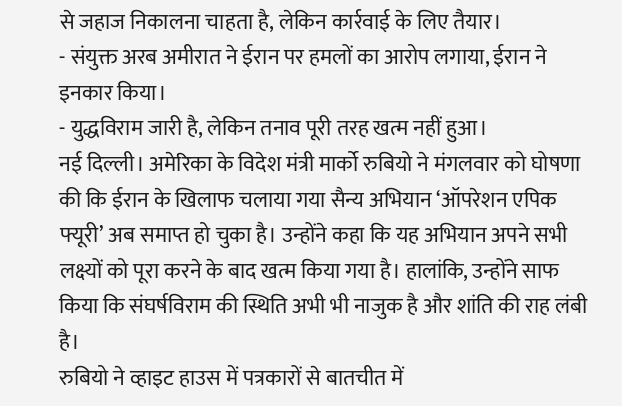से जहाज निकालना चाहता है, लेकिन कार्रवाई के लिए तैयार।
- संयुक्त अरब अमीरात ने ईरान पर हमलों का आरोप लगाया, ईरान ने इनकार किया।
- युद्धविराम जारी है, लेकिन तनाव पूरी तरह खत्म नहीं हुआ।
नई दिल्ली। अमेरिका के विदेश मंत्री मार्को रुबियो ने मंगलवार को घोषणा की कि ईरान के खिलाफ चलाया गया सैन्य अभियान ‘ऑपरेशन एपिक फ्यूरी’ अब समाप्त हो चुका है। उन्होंने कहा कि यह अभियान अपने सभी लक्ष्यों को पूरा करने के बाद खत्म किया गया है। हालांकि, उन्होंने साफ किया कि संघर्षविराम की स्थिति अभी भी नाजुक है और शांति की राह लंबी है।
रुबियो ने व्हाइट हाउस में पत्रकारों से बातचीत में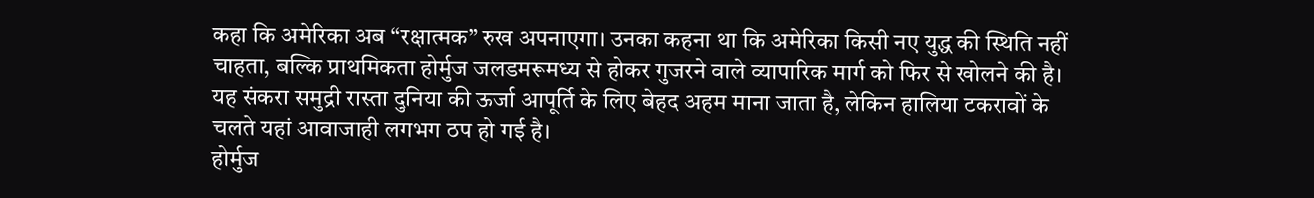कहा कि अमेरिका अब “रक्षात्मक” रुख अपनाएगा। उनका कहना था कि अमेरिका किसी नए युद्ध की स्थिति नहीं चाहता, बल्कि प्राथमिकता होर्मुज जलडमरूमध्य से होकर गुजरने वाले व्यापारिक मार्ग को फिर से खोलने की है। यह संकरा समुद्री रास्ता दुनिया की ऊर्जा आपूर्ति के लिए बेहद अहम माना जाता है, लेकिन हालिया टकरावों के चलते यहां आवाजाही लगभग ठप हो गई है।
होर्मुज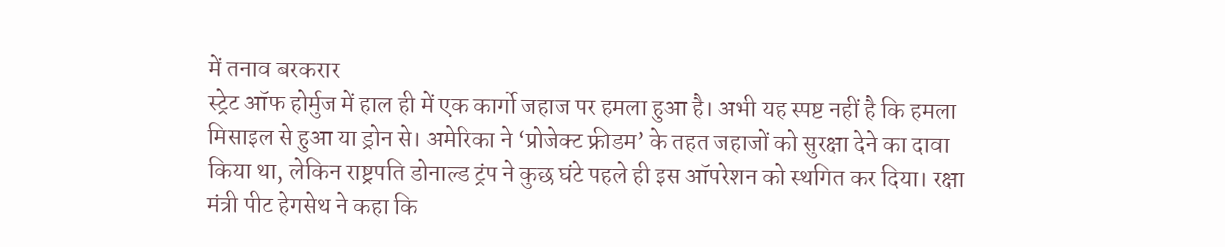में तनाव बरकरार
स्ट्रेट ऑफ होर्मुज में हाल ही में एक कार्गो जहाज पर हमला हुआ है। अभी यह स्पष्ट नहीं है कि हमला मिसाइल से हुआ या ड्रोन से। अमेरिका ने ‘प्रोजेक्ट फ्रीडम’ के तहत जहाजों को सुरक्षा देने का दावा किया था, लेकिन राष्ट्रपति डोनाल्ड ट्रंप ने कुछ घंटे पहले ही इस ऑपरेशन को स्थगित कर दिया। रक्षा मंत्री पीट हेगसेथ ने कहा कि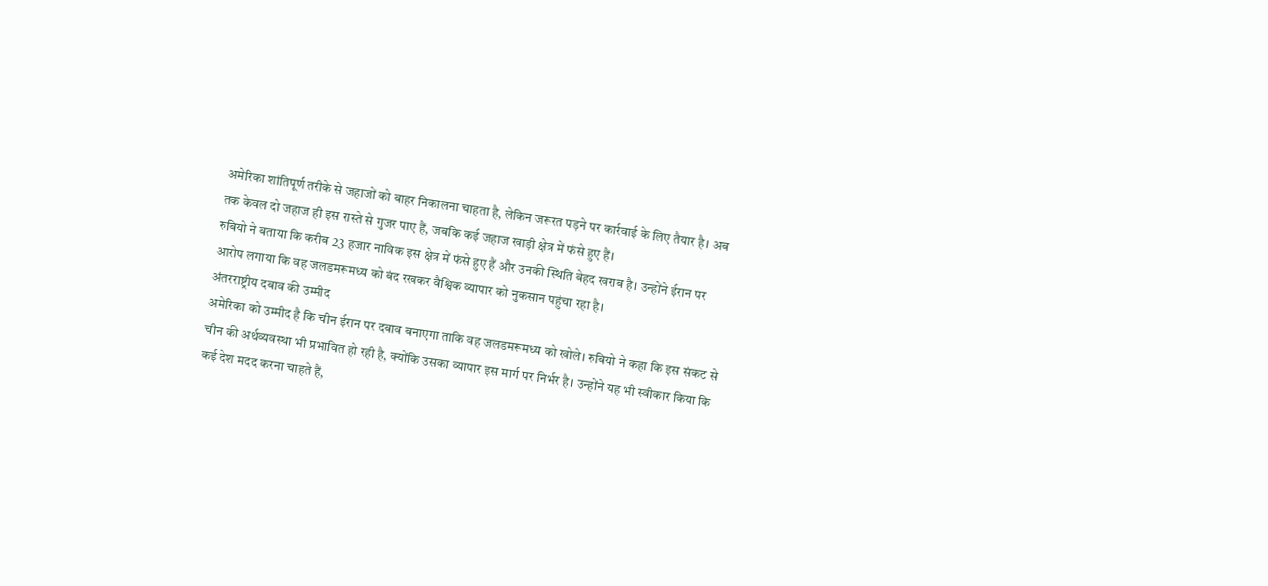अमेरिका शांतिपूर्ण तरीके से जहाजों को बाहर निकालना चाहता है, लेकिन जरूरत पड़ने पर कार्रवाई के लिए तैयार है। अब तक केवल दो जहाज ही इस रास्ते से गुजर पाए हैं, जबकि कई जहाज खाड़ी क्षेत्र में फंसे हुए हैं।
रुबियो ने बताया कि करीब 23 हजार नाविक इस क्षेत्र में फंसे हुए हैं और उनकी स्थिति बेहद खराब है। उन्होंने ईरान पर आरोप लगाया कि वह जलडमरूमध्य को बंद रखकर वैश्विक व्यापार को नुकसान पहुंचा रहा है।
अंतरराष्ट्रीय दबाव की उम्मीद
अमेरिका को उम्मीद है कि चीन ईरान पर दबाव बनाएगा ताकि वह जलडमरूमध्य को खोले। रुबियो ने कहा कि इस संकट से चीन की अर्थव्यवस्था भी प्रभावित हो रही है, क्योंकि उसका व्यापार इस मार्ग पर निर्भर है। उन्होंने यह भी स्वीकार किया कि कई देश मदद करना चाहते हैं,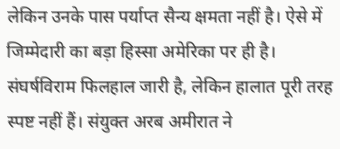लेकिन उनके पास पर्याप्त सैन्य क्षमता नहीं है। ऐसे में जिम्मेदारी का बड़ा हिस्सा अमेरिका पर ही है।
संघर्षविराम फिलहाल जारी है, लेकिन हालात पूरी तरह स्पष्ट नहीं हैं। संयुक्त अरब अमीरात ने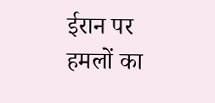ईरान पर हमलों का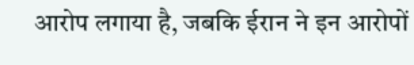आरोप लगाया है, जबकि ईरान ने इन आरोपों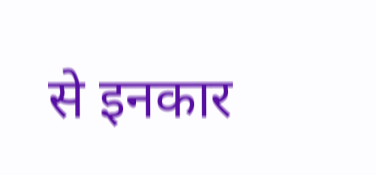से इनकार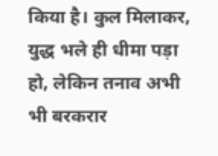किया है। कुल मिलाकर, युद्ध भले ही धीमा पड़ा हो, लेकिन तनाव अभी भी बरकरार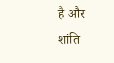है और शांति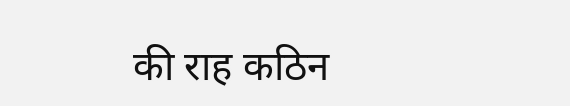की राह कठिन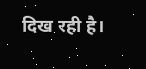दिख रही है।